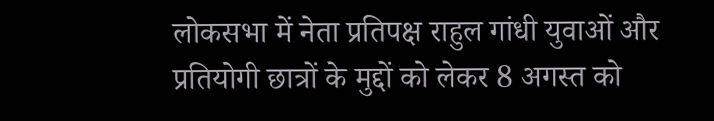लोकसभा में नेता प्रतिपक्ष राहुल गांधी युवाओं और प्रतियोगी छात्रों के मुद्दों को लेकर 8 अगस्त को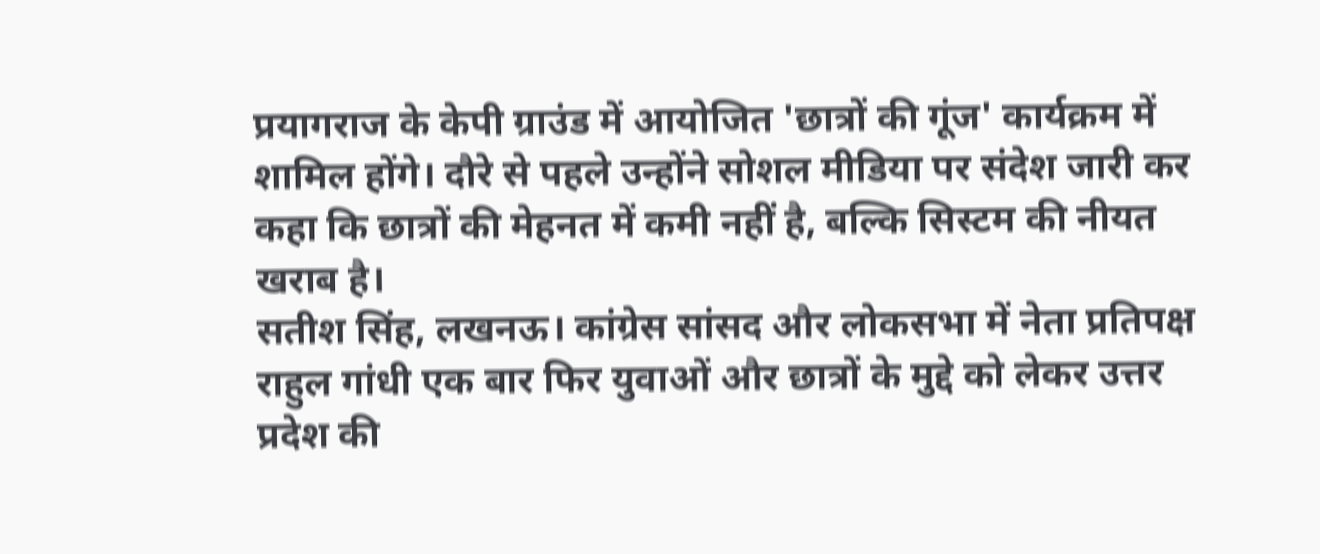प्रयागराज के केपी ग्राउंड में आयोजित 'छात्रों की गूंज' कार्यक्रम में शामिल होंगे। दौरे से पहले उन्होंने सोशल मीडिया पर संदेश जारी कर कहा कि छात्रों की मेहनत में कमी नहीं है, बल्कि सिस्टम की नीयत खराब है।
सतीश सिंह, लखनऊ। कांग्रेस सांसद और लोकसभा में नेता प्रतिपक्ष राहुल गांधी एक बार फिर युवाओं और छात्रों के मुद्दे को लेकर उत्तर प्रदेश की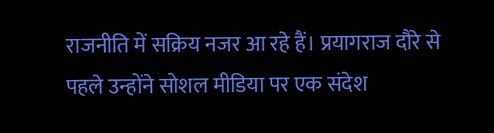राजनीति में सक्रिय नजर आ रहे हैं। प्रयागराज दौरे से पहले उन्होंने सोशल मीडिया पर एक संदेश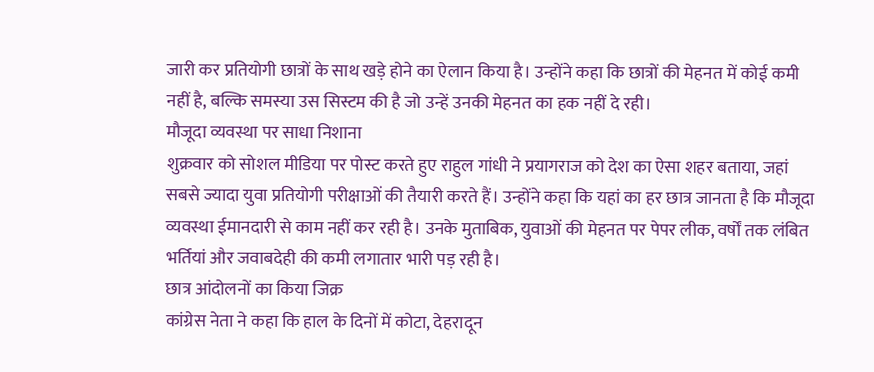जारी कर प्रतियोगी छात्रों के साथ खड़े होने का ऐलान किया है। उन्होंने कहा कि छात्रों की मेहनत में कोई कमी नहीं है, बल्कि समस्या उस सिस्टम की है जो उन्हें उनकी मेहनत का हक नहीं दे रही।
मौजूदा व्यवस्था पर साधा निशाना
शुक्रवार को सोशल मीडिया पर पोस्ट करते हुए राहुल गांधी ने प्रयागराज को देश का ऐसा शहर बताया, जहां सबसे ज्यादा युवा प्रतियोगी परीक्षाओं की तैयारी करते हैं। उन्होंने कहा कि यहां का हर छात्र जानता है कि मौजूदा व्यवस्था ईमानदारी से काम नहीं कर रही है। उनके मुताबिक, युवाओं की मेहनत पर पेपर लीक, वर्षों तक लंबित भर्तियां और जवाबदेही की कमी लगातार भारी पड़ रही है।
छात्र आंदोलनों का किया जिक्र
कांग्रेस नेता ने कहा कि हाल के दिनों में कोटा, देहरादून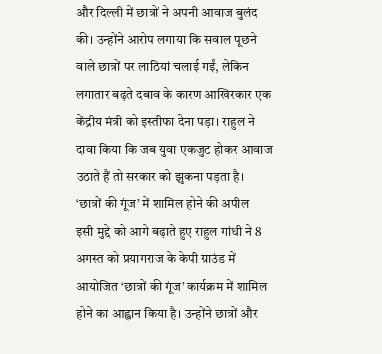और दिल्ली में छात्रों ने अपनी आवाज बुलंद की। उन्होंने आरोप लगाया कि सवाल पूछने वाले छात्रों पर लाठियां चलाई गईं, लेकिन लगातार बढ़ते दबाव के कारण आखिरकार एक केंद्रीय मंत्री को इस्तीफा देना पड़ा। राहुल ने दावा किया कि जब युवा एकजुट होकर आवाज उठाते हैं तो सरकार को झुकना पड़ता है।
‘छात्रों की गूंज’ में शामिल होने की अपील
इसी मुद्दे को आगे बढ़ाते हुए राहुल गांधी ने 8 अगस्त को प्रयागराज के केपी ग्राउंड में आयोजित ‘छात्रों की गूंज’ कार्यक्रम में शामिल होने का आह्वान किया है। उन्होंने छात्रों और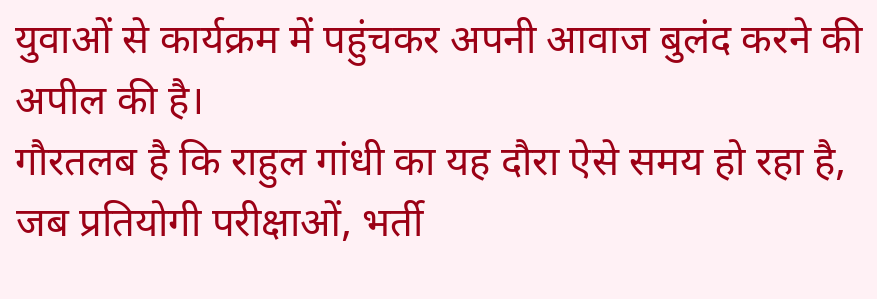युवाओं से कार्यक्रम में पहुंचकर अपनी आवाज बुलंद करने की अपील की है।
गौरतलब है कि राहुल गांधी का यह दौरा ऐसे समय हो रहा है, जब प्रतियोगी परीक्षाओं, भर्ती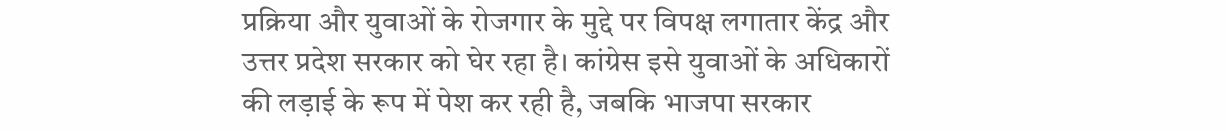प्रक्रिया और युवाओं के रोजगार के मुद्दे पर विपक्ष लगातार केंद्र और उत्तर प्रदेश सरकार को घेर रहा है। कांग्रेस इसे युवाओं के अधिकारों की लड़ाई के रूप में पेश कर रही है, जबकि भाजपा सरकार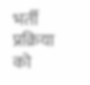भर्ती प्रक्रिया को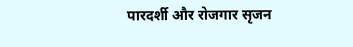पारदर्शी और रोजगार सृजन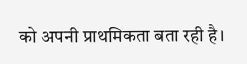को अपनी प्राथमिकता बता रही है।